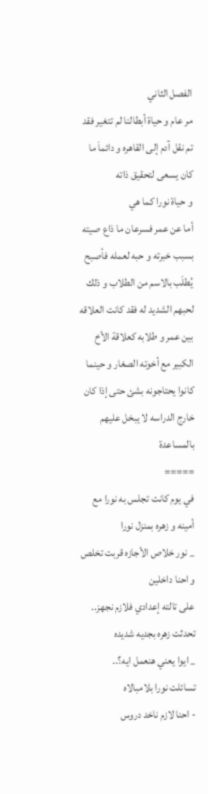الفصل الثاني
مر عام و حياة أبطالنا لم تتغير فقد تم نقل آدم إلى القاهره و دائماَ ما كان يسعى لتحقيق ذاته
و حياة نورا كما هي
أما عن عمر فسرعان ما ذاع صيته بسبب خبرته و حبه لعمله فأصبح يُطلَب بالاسم من الطلاب و ذلك لحبهم الشديد له فقد كانت العلاقه بين عمر و طلابه كعلاقة الأخ الكبير مع أخوته الصغار و حينما كانوا يحتاجونه بشئ حتى إذا كان خارج الدراسه لا يبخل عليهم بالمساعدة
=====
في يوم كانت تجلس به نورا مع أمينه و زهره بمنزل نورا
_ نور خلاص الأجازه قربت تخلص و احنا داخلين
على تالته إعدادي فلازم نجهز..
تحدثت زهره بجديه شديده
_ ايوا يعني هنعمل ايه؟..
تسائلت نورا بلامبالاه
- احنا لازم ناخد دروس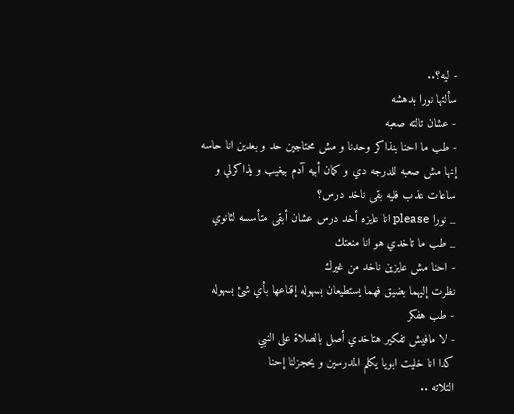- ليه؟..
سألتها نورا بدهشه
- عشان تالته صعبه
- طب ما احنا بنذاكر وحدنا و مش محتاجين حد و بعدين انا حاسه إنها مش صعبه للدرجه دي و كمان أبيه آدم بيغيب و يذاكرلي و ساعات عذب فليه بقى ناخد درس؟
_ نورا please انا عايزه أخد درس عشان أبقى متأسسه لثانوي
_ طب ما تاخدي هو انا منعتك
- احنا مش عايزين ناخد من غيرك
نظرت إليهما بضيق فهما يستطيعان بسهوله إقناعها بأي شئ بسهوله
- طب هفكر
- لا مافيش تفكير هتاخدي أصل بالصلاة على النبي
كدا انا خليت ابويا يكلم المدرسين و يحجزلنا إحنا
التلاته ..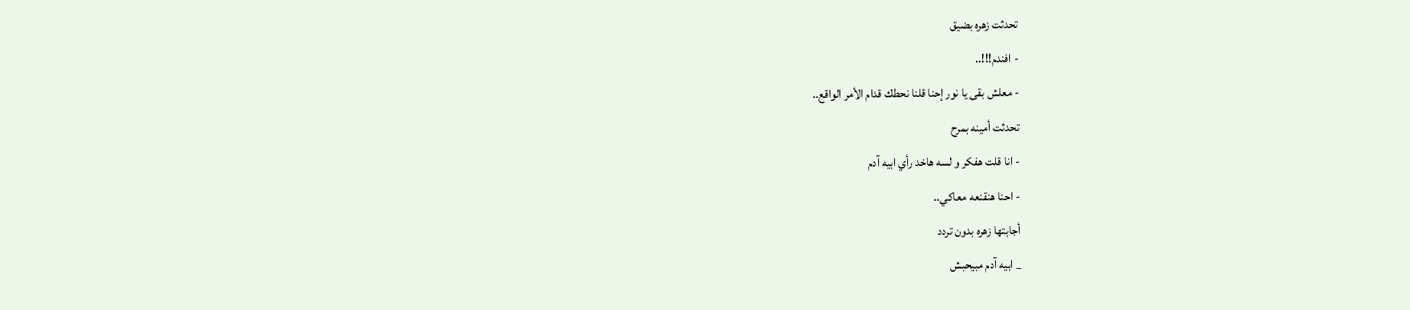تحدثت زهره بضيق
- افندم!!!..
- معلش بقى يا نور إحنا قلنا نحطك قدام الأمر الواقع..
تحدثت أمينه بمرح
- انا قلت هفكر و لسه هاخد رأي ابيه آدم
- احنا هنقنعه معاكي..
أجابتها زهره بدون تردد
_ ابيه آدم مبيحبش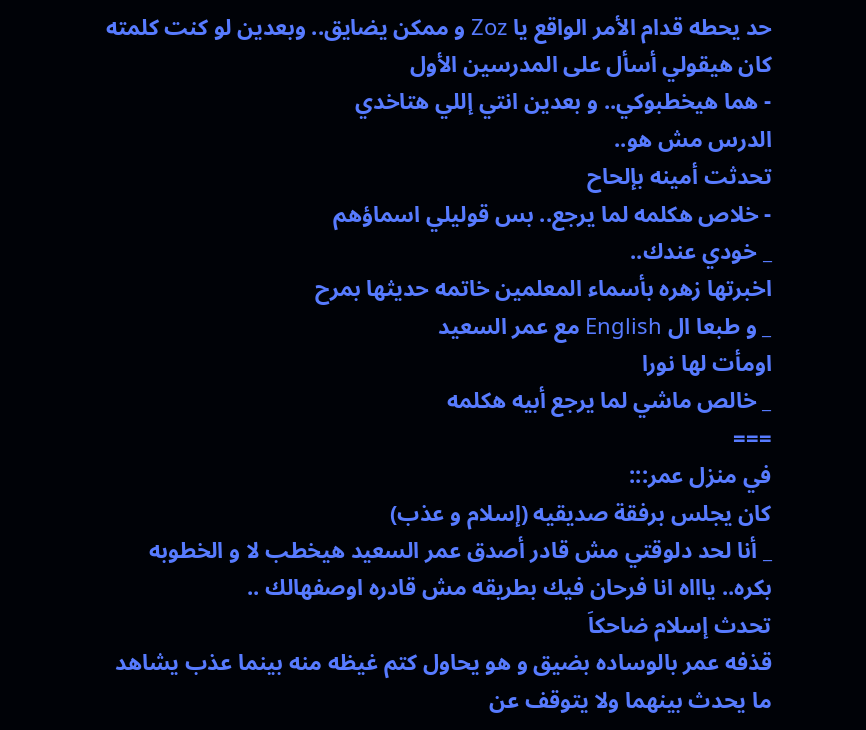حد يحطه قدام الأمر الواقع يا Zoz و ممكن يضايق.. وبعدين لو كنت كلمته كان هيقولي أسأل على المدرسين الأول
- هما هيخطبوكي.. و بعدين انتي إللي هتاخدي
الدرس مش هو..
تحدثت أمينه بإلحاح
- خلاص هكلمه لما يرجع.. بس قوليلي اسماؤهم
_ خودي عندك..
اخبرتها زهره بأسماء المعلمين خاتمه حديثها بمرح
_ و طبعا ال English مع عمر السعيد
اومأت لها نورا
_ خالص ماشي لما يرجع أبيه هكلمه
===
في منزل عمر:::
كان يجلس برفقة صديقيه (إسلام و عذب)
_ أنا لحد دلوقتي مش قادر أصدق عمر السعيد هيخطب لا و الخطوبه بكره.. ياااه انا فرحان فيك بطريقه مش قادره اوصفهالك ..
تحدث إسلام ضاحكاَ
قذفه عمر بالوساده بضيق و هو يحاول كتم غيظه منه بينما عذب يشاهد ما يحدث بينهما ولا يتوقف عن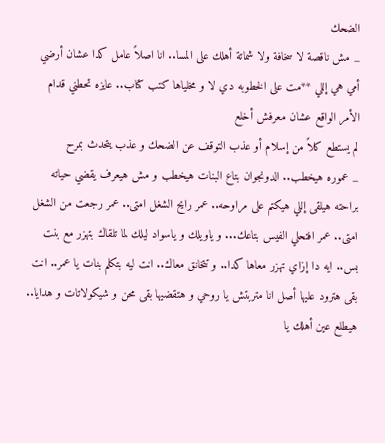الضحك
_ مش ناقصة لا سخافة ولا شماتة أهلك على المسا.. انا اصلاً عامل كدا عشان أرضي أمي هي إللي **مت على الخطوبه دي لا و مخلياها كتب كتاب.. عايزه تحطني قدام الأمر الواقع عشان معرفش أخلع
لم يستطع كلاً من إسلام أو عذب التوقف عن الضحك و عذب يتحدث بمرح
_ عموره هيخطب.. الدونجوان بتاع البنات هيخطب و مش هيعرف يقضي حياته براحته هيلقى إللي هيكتم على مراوحه.. عمر رايح الشغل امتى.. عمر رجعت من الشغل امتى.. عمر افتحلي الفيس بتاعك... و ياويلك و ياسواد ليلك لما تلقاك بتهزر مع بنت بس.. ايه دا إزاي تهزر معاها كدا.. و تتخانق معاك.. انت ليه بتكلم بنات يا عمر.. انت بقى هترود عليها أصل انا متربتش يا روحي و هتقضيها بقى محن و شيكولاتات و هدايا.. هيطلع عين أهلك يا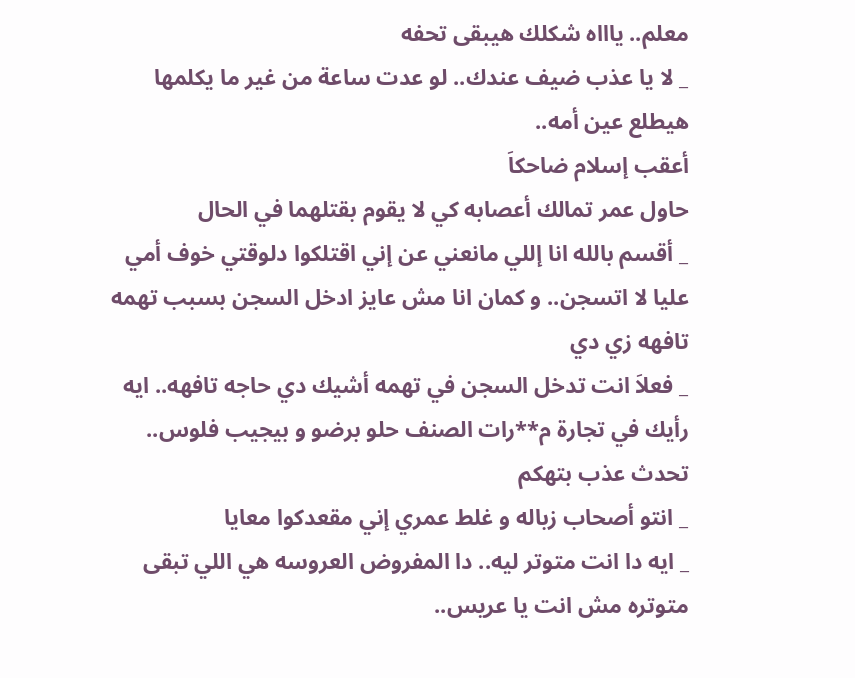معلم.. ياااه شكلك هيبقى تحفه
_ لا يا عذب ضيف عندك.. لو عدت ساعة من غير ما يكلمها هيطلع عين أمه..
أعقب إسلام ضاحكاَ
حاول عمر تمالك أعصابه كي لا يقوم بقتلهما في الحال
_ أقسم بالله انا إللي مانعني عن إني اقتلكوا دلوقتي خوف أمي عليا لا اتسجن.. و كمان انا مش عايز ادخل السجن بسبب تهمه تافهه زي دي
_ فعلاَ انت تدخل السجن في تهمه أشيك دي حاجه تافهه.. ايه رأيك في تجارة م**رات الصنف حلو برضو و بيجيب فلوس..
تحدث عذب بتهكم
_ انتو أصحاب زباله و غلط عمري إني مقعدكوا معايا
_ ايه دا انت متوتر ليه.. دا المفروض العروسه هي اللي تبقى متوتره مش انت يا عريس..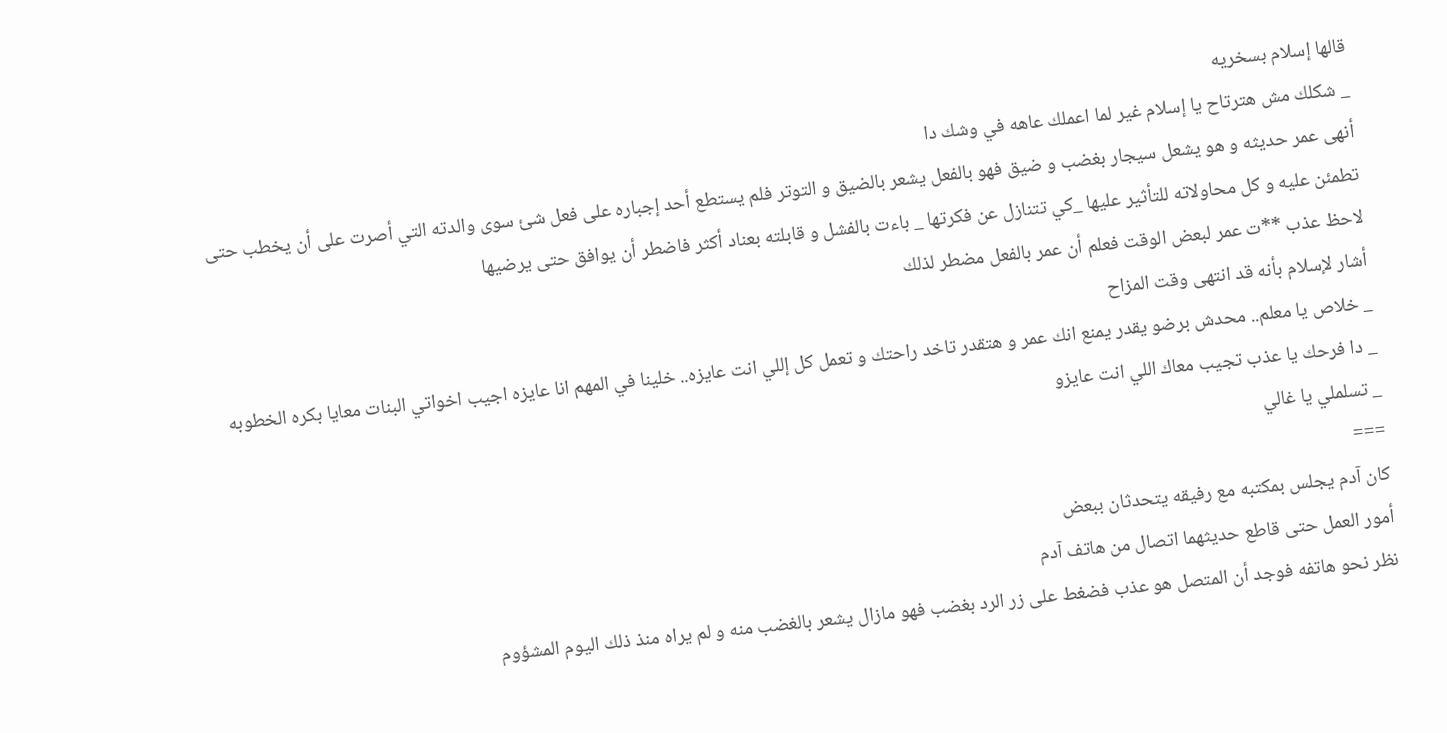قالها إسلام بسخريه
_ شكلك مش هترتاح يا إسلام غير لما اعملك عاهه في وشك دا
أنهى عمر حديثه و هو يشعل سيجار بغضب و ضيق فهو بالفعل يشعر بالضيق و التوتر فلم يستطع أحد إجباره على فعل شئ سوى والدته التي أصرت على أن يخطب حتى تطمئن عليه و كل محاولاته للتأثير عليها _كي تتنازل عن فكرتها _ باءت بالفشل و قابلته بعناد أكثر فاضطر أن يوافق حتى يرضيها
لاحظ عذب **ت عمر لبعض الوقت فعلم أن عمر بالفعل مضطر لذلك
أشار لإسلام بأنه قد انتهى وقت المزاح
_ خلاص يا معلم.. محدش برضو يقدر يمنع انك عمر و هتقدر تاخد راحتك و تعمل كل إللي انت عايزه.. خلينا في المهم انا عايزه اجيب اخواتي البنات معايا بكره الخطوبه
_ دا فرحك يا عذب تجيب معاك اللي انت عايزو
_ تسلملي يا غالي
===
كان آدم يجلس بمكتبه مع رفيقه يتحدثان ببعض
أمور العمل حتى قاطع حديثهما اتصال من هاتف آدم
نظر نحو هاتفه فوجد أن المتصل هو عذب فضغط على زر الرد بغضب فهو مازال يشعر بالغضب منه و لم يراه منذ ذلك اليوم المشؤوم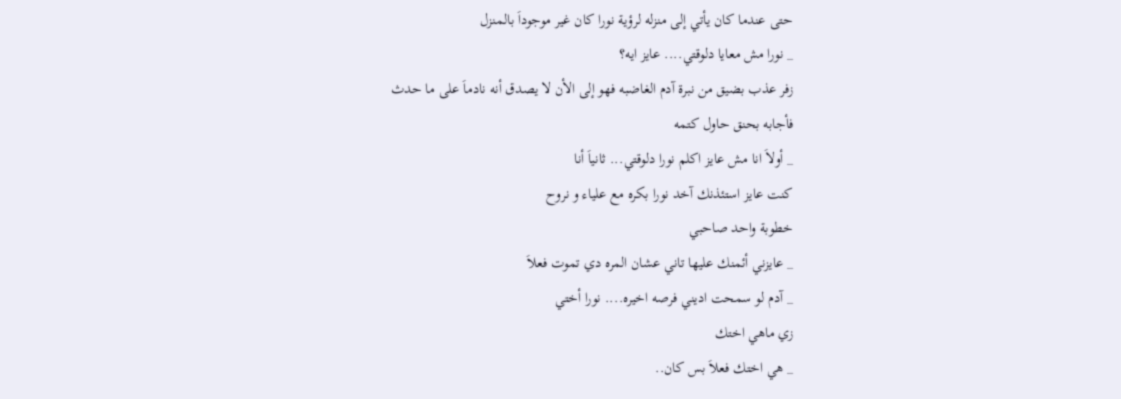حتى عندما كان يأتي إلى منزله لرؤية نورا كان غير موجوداَ بالمنزل
_ نورا مش معايا دلوقتي.... عايز ايه؟
زفر عذب بضيق من نبرة آدم الغاضبه فهو إلى الأن لا يصدق أنه نادماَ على ما حدث
فأجابه بحنق حاول كتمه
_ أولاَ انا مش عايز اكلم نورا دلوقتي... ثانياَ أنا
كنت عايز استئذنك آخد نورا بكره مع علياء و نروح
خطوبة واحد صاحبي
_ عايزني أئمنك عليها تاني عشان المره دي تموت فعلاَ
_ آدم لو سمحت اديني فرصه اخيره.... نورا أختي
زي ماهي اختك
_ هي اختك فعلاَ بس كان..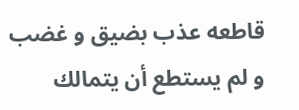قاطعه عذب بضيق و غضب و لم يستطع أن يتمالك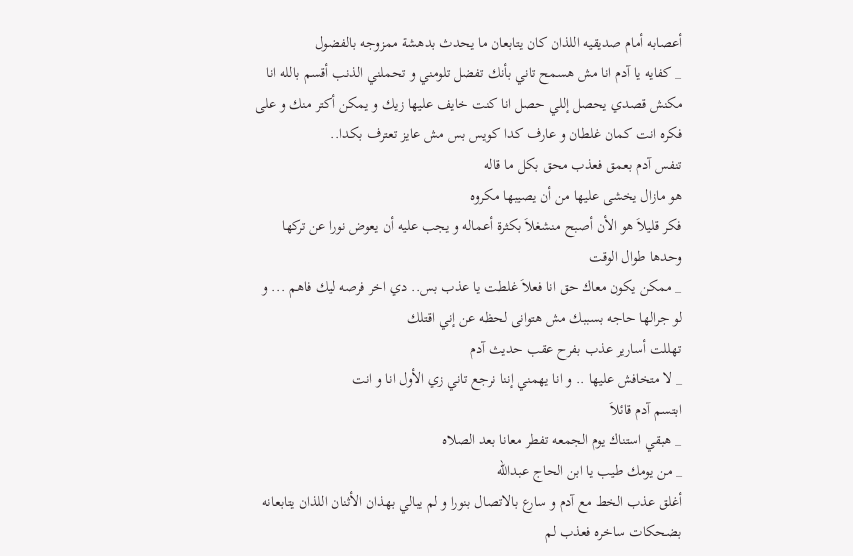أعصابه أمام صديقيه اللذان كان يتابعان ما يحدث بدهشة ممزوجه بالفضول
_ كفايه يا آدم انا مش هسمح تاني بأنك تفضل تلومني و تحملني الذنب أقسم بالله انا مكنش قصدي يحصل إللي حصل انا كنت خايف عليها زيك و يمكن أكتر منك و على فكره انت كمان غلطان و عارف كدا كويس بس مش عايز تعترف بكدا..
تنفس آدم بعمق فعذب محق بكل ما قاله
هو مازال يخشى عليها من أن يصيبها مكروه
فكر قليلاَ هو الأن أصبح منشغلاَ بكثرة أعماله و يجب عليه أن يعوض نورا عن تركها وحدها طوال الوقت
_ ممكن يكون معاك حق انا فعلاَ غلطت يا عذب بس.. دي اخر فرصه ليك فاهم ... و لو جرالها حاجه بسببك مش هتوانى لحظه عن إني اقتلك
تهللت أسارير عذب بفرح عقب حديث آدم
_ لا متخافش عليها .. و انا يهمني إننا نرجع تاني زي الأول انا و انت
ابتسم آدم قائلاَ
_ هبقي استناك يوم الجمعه تفطر معانا بعد الصلاه
_ من يومك طيب يا ابن الحاج عبدالله
أغلق عذب الخط مع آدم و سارع بالاتصال بنورا و لم يبالي بهذان الأثنان اللذان يتابعانه بضحكات ساخره فعذب لم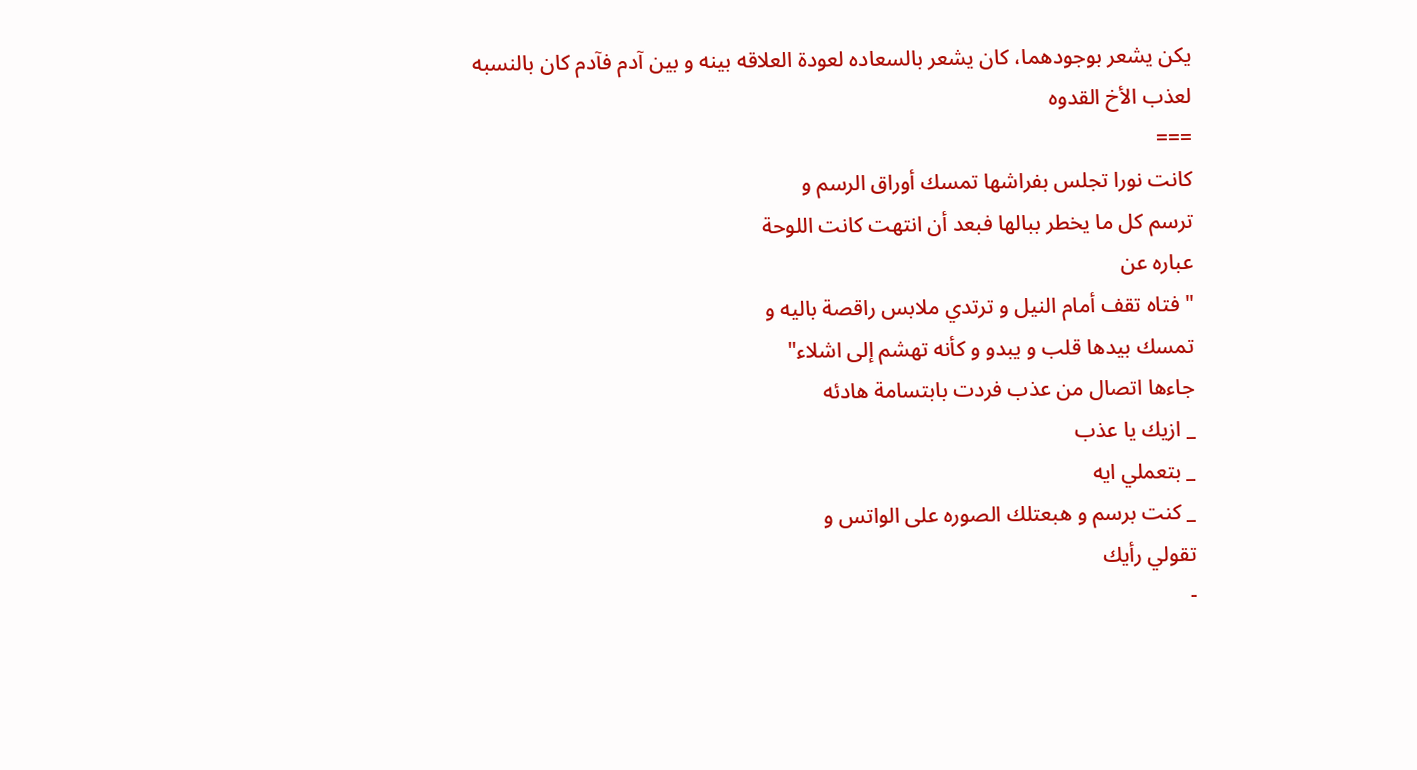يكن يشعر بوجودهما، كان يشعر بالسعاده لعودة العلاقه بينه و بين آدم فآدم كان بالنسبه لعذب الأخ القدوه
===
كانت نورا تجلس بفراشها تمسك أوراق الرسم و
ترسم كل ما يخطر ببالها فبعد أن انتهت كانت اللوحة
عباره عن
" فتاه تقف أمام النيل و ترتدي ملابس راقصة باليه و
تمسك بيدها قلب و يبدو و كأنه تهشم إلى اشلاء"
جاءها اتصال من عذب فردت بابتسامة هادئه
_ ازيك يا عذب
_ بتعملي ايه
_ كنت برسم و هبعتلك الصوره على الواتس و
تقولي رأيك
-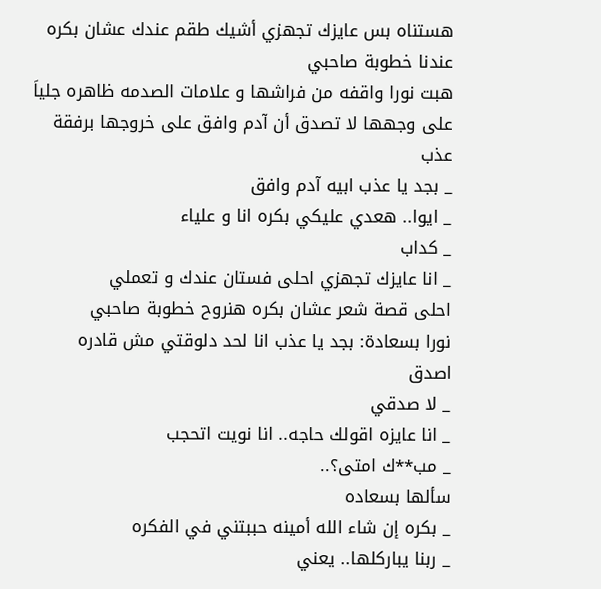هستناه بس عايزك تجهزي أشيك طقم عندك عشان بكره عندنا خطوبة صاحبي
هبت نورا واقفه من فراشها و علامات الصدمه ظاهره جلياَ على وجهها لا تصدق أن آدم وافق على خروجها برفقة عذب
_ بجد يا عذب ابيه آدم وافق
_ ايوا.. هعدي عليكي بكره انا و علياء
_ كداب
_ انا عايزك تجهزي احلى فستان عندك و تعملي
احلى قصة شعر عشان بكره هنروح خطوبة صاحبي
نورا بسعادة: بجد يا عذب انا لحد دلوقتي مش قادره
اصدق
_ لا صدقي
_ انا عايزه اقولك حاجه.. انا نويت اتحجب
_ مب**ك امتى؟..
سألها بسعاده
_ بكره إن شاء الله أمينه حببتني في الفكره
_ ربنا يباركلها.. يعني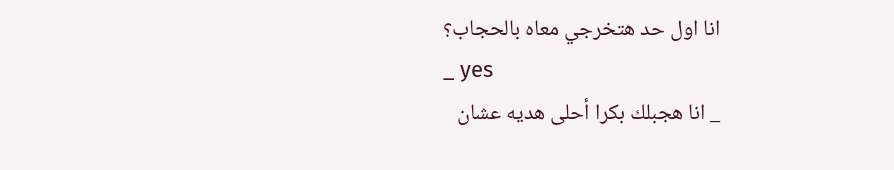انا اول حد هتخرجي معاه بالحجاب؟
_ yes
_ انا هجبلك بكرا أحلى هديه عشان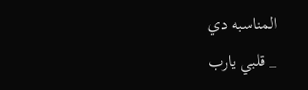المناسبه دي
_ قلبي يارب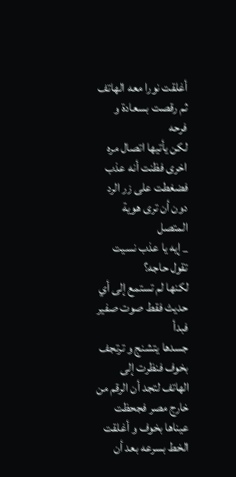أغلقت نورا معه الهاتف ثم رقصت بسعادة و فرحه
لكن يأتيها اتصال مره اخرى فظنت أنه عذب
فضغطت على زر الرد دون أن ترى هوية المتصل
_ إيه يا عذب نسيت تقول حاجه؟
لكنها لم تستمع إلى أي حديث فقط صوت صفير فبدأ
جسدها يتشنج و ترتجف بخوف فنظرت إلى الهاتف لتجد أن الرقم من خارج مصر فجحظت عيناها بخوف و أغلقت الخط بسرعه بعد أن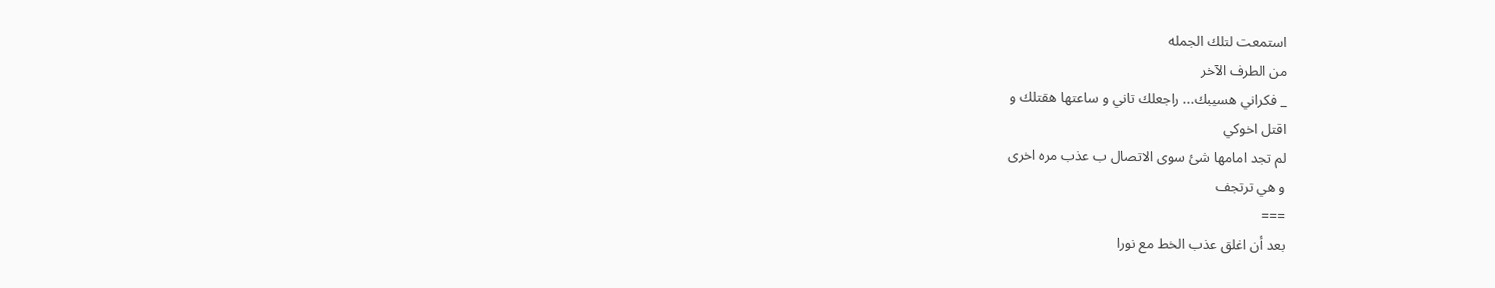استمعت لتلك الجمله
من الطرف الآخر
_ فكراني هسيبك... راجعلك تاني و ساعتها هقتلك و
اقتل اخوكي
لم تجد امامها شئ سوى الاتصال ب عذب مره اخرى
و هي ترتجف
===
بعد أن اغلق عذب الخط مع نورا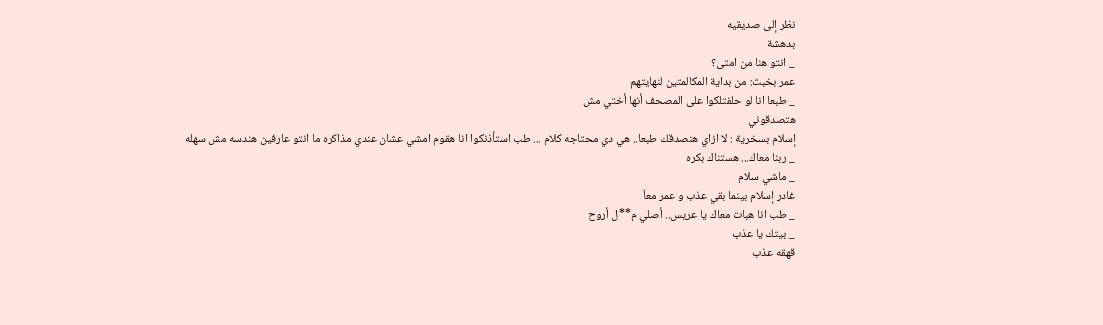نظر إلى صديقيه
بدهشة
_ انتو هنا من امتى؟
عمر بخبث: من بداية المكالمتين لنهايتهم
_ طبعا انا لو حلفتلكوا على المصحف أنها أختي مش
هتصدقوني
إسلام بسخرية : لا ازاي هنصدقك طبعا.. هي دي محتاجه كلام ... طب استأذنكوا انا هقوم امشي عشان عندي مذاكره ما انتو عارفين هندسه مش سهله
_ ربنا معاك... هستناك بكره
_ ماشي سلام
غادر إسلام بينما بقي عذب و عمر معاَ
_ طب انا هبات معاك يا عريس.. أصلي م**ل أروح
_ بيتك يا عذب
قهقه عذب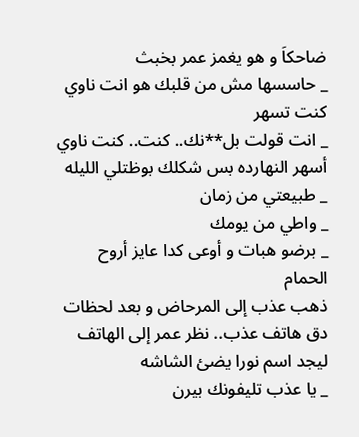ضاحكاَ و هو يغمز عمر بخبث
_ حاسسها مش من قلبك هو انت ناوي كنت تسهر
_ انت قولت بل**نك.. كنت.. كنت ناوي أسهر النهارده بس شكلك بوظتلي الليله
_ طبيعتي من زمان
_ واطي من يومك
_ برضو هبات و أوعى كدا عايز أروح الحمام
ذهب عذب إلى المرحاض و بعد لحظات دق هاتف عذب.. نظر عمر إلى الهاتف ليجد اسم نورا يضئ الشاشه
_ يا عذب تليفونك بيرن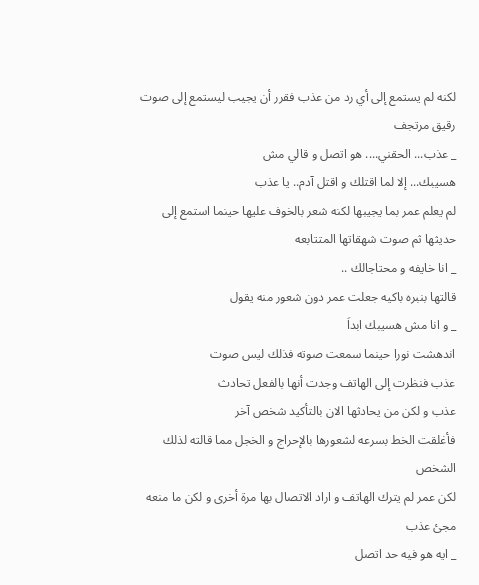لكنه لم يستمع إلى أي رد من عذب فقرر أن يجيب ليستمع إلى صوت رقيق مرتجف
_ عذب... الحقني.... هو اتصل و قالي مش
هسيبك... إلا لما اقتلك و اقتل آدم.. يا عذب
لم يعلم عمر بما يجيبها لكنه شعر بالخوف عليها حينما استمع إلى حديثها ثم صوت شهقاتها المتتابعه
_ انا خايفه و محتاجالك ..
قالتها بنبره باكيه جعلت عمر دون شعور منه يقول
_ و انا مش هسيبك ابداَ
اندهشت نورا حينما سمعت صوته فذلك ليس صوت
عذب فنظرت إلى الهاتف وجدت أنها بالفعل تحادث
عذب و لكن من يحادثها الان بالتأكيد شخص آخر
فأغلقت الخط بسرعه لشعورها بالإحراج و الخجل مما قالته لذلك الشخص
لكن عمر لم يترك الهاتف و اراد الاتصال بها مرة أخرى و لكن ما منعه مجئ عذب
_ ايه هو فيه حد اتصل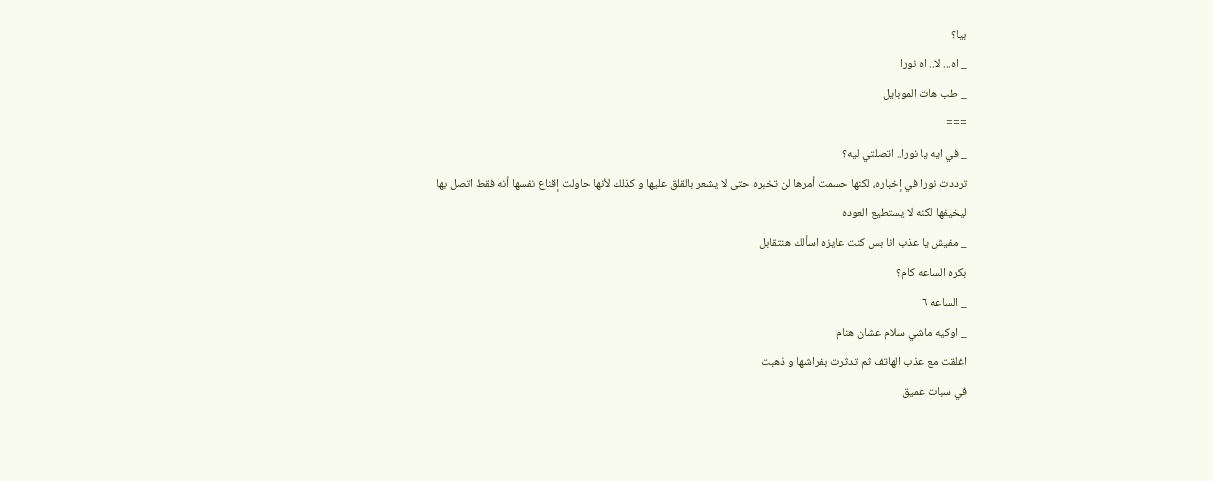بيا؟
_ اه... لا.. اه نورا
_ طب هات الموبايل
===
_ في ايه يا نورا.. اتصلتي ليه؟
ترددت نورا في إخباره، لكنها حسمت أمرها لن تخبره حتى لا يشعر بالقلق عليها و كذلك لأنها حاولت إقناع نفسها أنه فقط اتصل بها ليخيفها لكنه لا يستطيع العوده
_ مفيش يا عذب انا بس كنت عايزه اسألك هنتقابل
بكره الساعه كام؟
_ الساعه ٦
_ اوكيه ماشي سلام عشان هنام
اغلقت مع عذب الهاتف ثم تدثرت بفراشها و ذهبت
في سبات عميق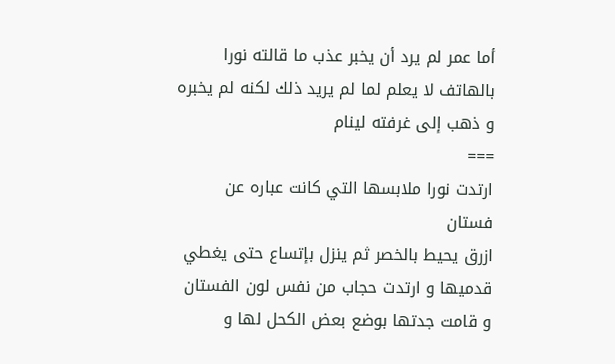أما عمر لم يرد أن يخبر عذب ما قالته نورا بالهاتف لا يعلم لما لم يريد ذلك لكنه لم يخبره و ذهب إلى غرفته لينام
===
ارتدت نورا ملابسها التي كانت عباره عن فستان
ازرق يحيط بالخصر ثم ينزل بإتساع حتى يغطي
قدميها و ارتدت حجاب من نفس لون الفستان و قامت جدتها بوضع بعض الكحل لها و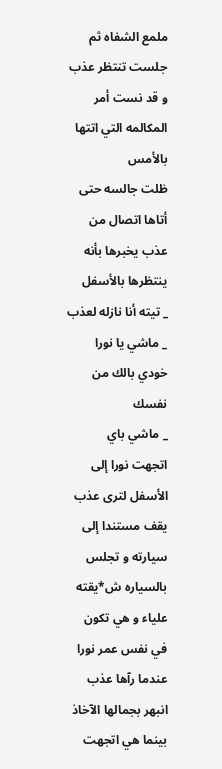ملمع الشفاه ثم
جلست تنتظر عذب و قد نست أمر المكالمه التي اتتها بالأمس
ظلت جالسه حتى أتاها اتصال من عذب يخبرها بأنه ينتظرها بالأسفل
_ تيته أنا نازله لعذب
_ ماشي يا نورا خودي بالك من نفسك
_ ماشي باي
اتجهت نورا إلى الأسفل لترى عذب يقف مستندا إلى
سيارته و تجلس بالسياره ش*يقته علياء و هي تكون
في نفس عمر نورا
عندما رآها عذب انبهر بجمالها الآخاذ بينما هي اتجهت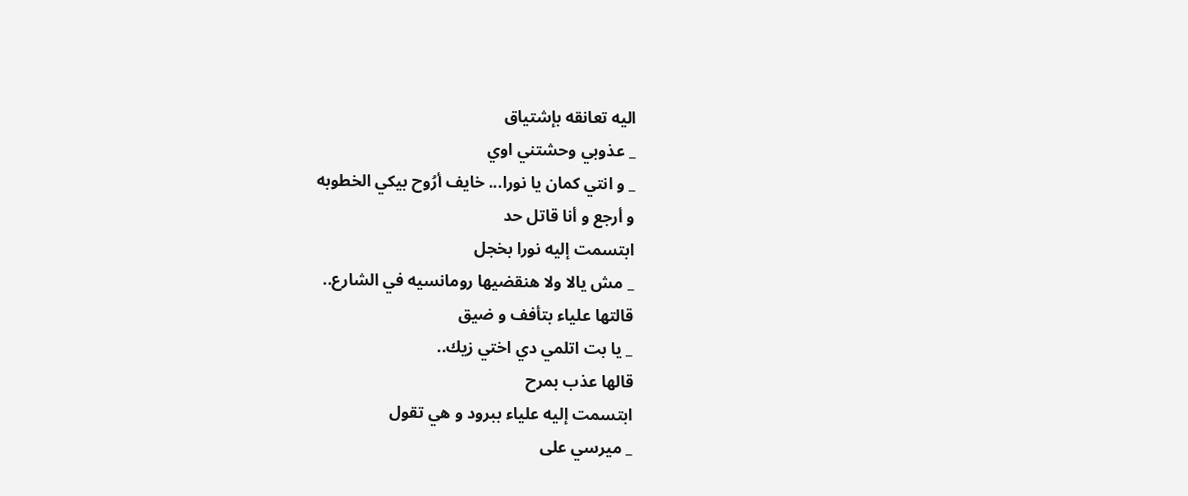اليه تعانقه بإشتياق
_ عذوبي وحشتني اوي
_ و انتي كمان يا نورا... خايف أرُوح بيكي الخطوبه
و أرجع و أنا قاتل حد
ابتسمت إليه نورا بخجل
_ مش يالا ولا هنقضيها رومانسيه في الشارع..
قالتها علياء بتأفف و ضيق
_ يا بت اتلمي دي اختي زيك..
قالها عذب بمرح
ابتسمت إليه علياء ببرود و هي تقول
_ ميرسي على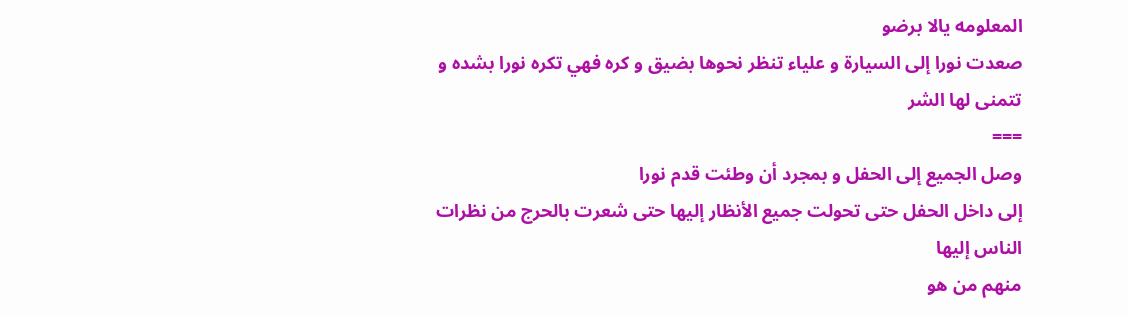المعلومه يالا برضو
صعدت نورا إلى السيارة و علياء تنظر نحوها بضيق و كره فهي تكره نورا بشده و تتمنى لها الشر
===
وصل الجميع إلى الحفل و بمجرد أن وطئت قدم نورا
إلى داخل الحفل حتى تحولت جميع الأنظار إليها حتى شعرت بالحرج من نظرات الناس إليها
منهم من هو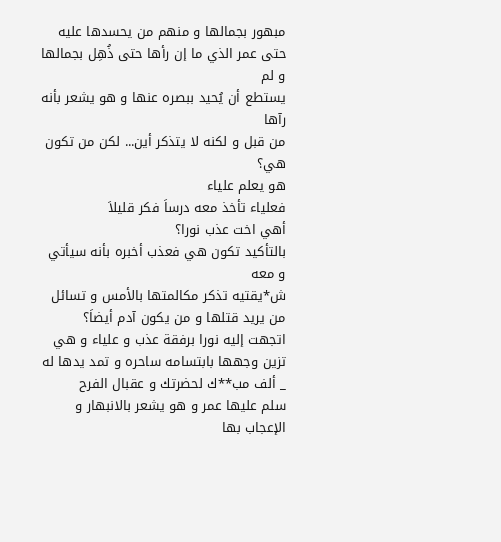مبهور بجمالها و منهم من يحسدها عليه
حتى عمر الذي ما إن رأها حتى ذُهِل بجمالها و لم
يستطع أن يُحيد ببصره عنها و هو يشعر بأنه رآها
من قبل و لكنه لا يتذكر أين... لكن من تكون هي؟
هو يعلم علياء
فعلياء تأخذ معه درساَ فكر قليلاَ
أهي اخت عذب نورا؟
بالتأكيد تكون هي فعذب أخبره بأنه سيأتي و معه
ش*يقتيه تذكر مكالمتها بالأمس و تسائل من يريد قتلها و من يكون آدم أيضاَ؟
اتجهت إليه نورا برفقة عذب و علياء و هي تزين وجهها بابتسامه ساحره و تمد يدها له
_ ألف مب**ك لحضرتك و عقبال الفرح
سلم عليها عمر و هو يشعر بالانبهار و الإعجاب بها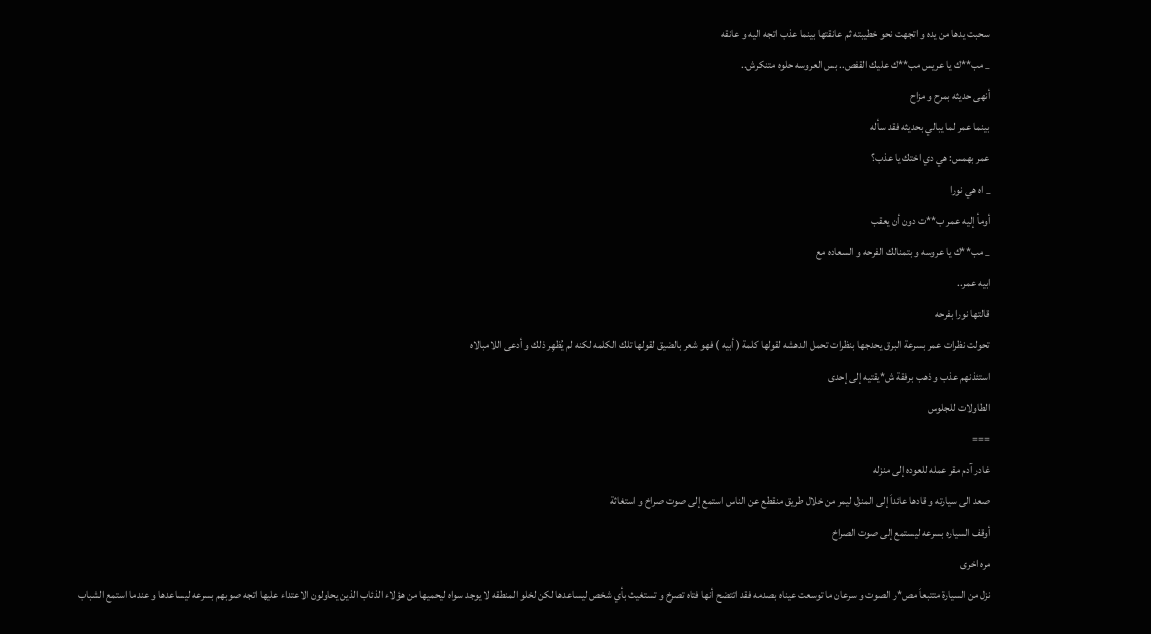سحبت يدها من يده و اتجهت نحو خطيبته ثم عانقتها بينما عذب اتجه اليه و عانقه
_ مب**ك يا عريس مب**ك عليك القفص.. بس العروسه حلوه متنكرش..
أنهى حديثه بمرح و مزاح
بينما عمر لما يبالي بحديثه فقد سأله
عمر بهمس: هي دي اختك يا عذب؟
_ اه هي نورا
أومأ إليه عمر ب**ت دون أن يعقب
_ مب**ك يا عروسه و بتمنالك الفرحه و السعاده مع
ابيه عمر..
قالتها نورا بفرحه
تحولت نظرات عمر بسرعة البرق يحدجها بنظرات تحمل الدهشه لقولها كلمة ( أبيه ) فهو شعر بالضيق لقولها تلك الكلمه لكنه لم يُظهِر ذلك و أدعى اللامبالاه
استئذنهم عذب و ذهب برفقة ش*يقتيه إلى إحدى
الطاولات للجلوس
===
غادر آدم مقر عمله للعوده إلى منزله
صعد الى سيارته و قادها عائداَ إلى المنزل ليمر من خلال طريق منقطع عن الناس استمع إلى صوت صراخ و استغاثة
أوقف السياره بسرعه ليستمع إلى صوت الصراخ
مره اخرى
نزل من السيارة متتبعاَ مص*ر الصوت و سرعان ما توسعت عيناه بصدمه فقد اتتضح أنها فتاه تصرخ و تستغيث بأي شخص ليساعدها لكن لخلو المنطقه لا يوجد سواه ليحميها من هؤلاء الذئاب الذين يحاولون الاعتداء عليها اتجه صوبهم بسرعه ليساعدها و عندما استمع الشباب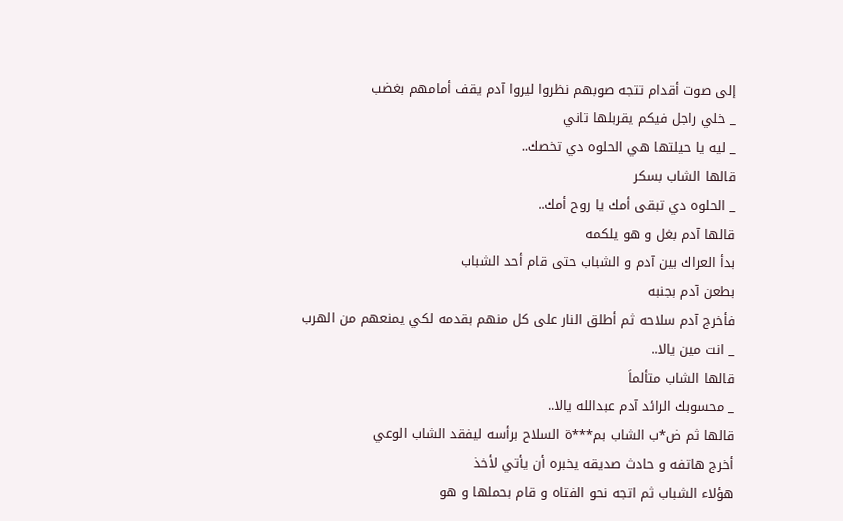إلى صوت أقدام تتجه صوبهم نظروا ليروا آدم يقف أمامهم بغضب
_ خلي راجل فيكم يقربلها تاني
_ ليه يا حيلتها هي الحلوه دي تخصك..
قالها الشاب بسكر
_ الحلوه دي تبقى أمك يا روح أمك..
قالها آدم بغل و هو يلكمه
بدأ العراك بين آدم و الشباب حتى قام أحد الشباب
بطعن آدم بجنبه
فأخرج آدم سلاحه ثم أطلق النار على كل منهم بقدمه لكي يمنعهم من الهرب
_ انت مين يالا..
قالها الشاب متألماَ
_ محسوبك الرائد آدم عبدالله يالا..
قالها ثم ض*ب الشاب بم***ة السلاح برأسه ليفقد الشاب الوعي
أخرج هاتفه و حادث صديقه يخبره أن يأتي لأخذ
هؤلاء الشباب ثم اتجه نحو الفتاه و قام بحملها و هو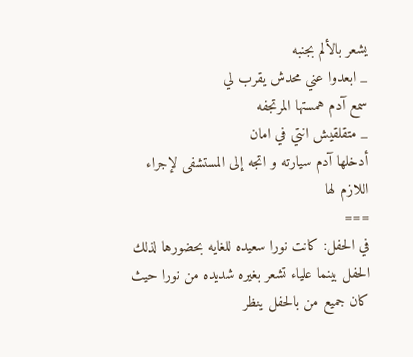يشعر بالألم بجنبه
_ ابعدوا عني محدش يقرب لي
سمع آدم همستها المرتجفه
_ متقلقيش انتي في امان
أدخلها آدم سيارته و اتجه إلى المستشفى لإجراء
اللازم لها
===
في الحفل: كانت نورا سعيده للغايه بحضورها لذلك
الحفل بينما علياء تشعر بغيره شديده من نورا حيث
كان جميع من بالحفل ينظر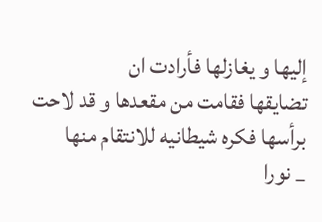إليها و يغازلها فأرادت ان
تضايقها فقامت من مقعدها و قد لاحت برأسها فكره شيطانيه للانتقام منها
_ نورا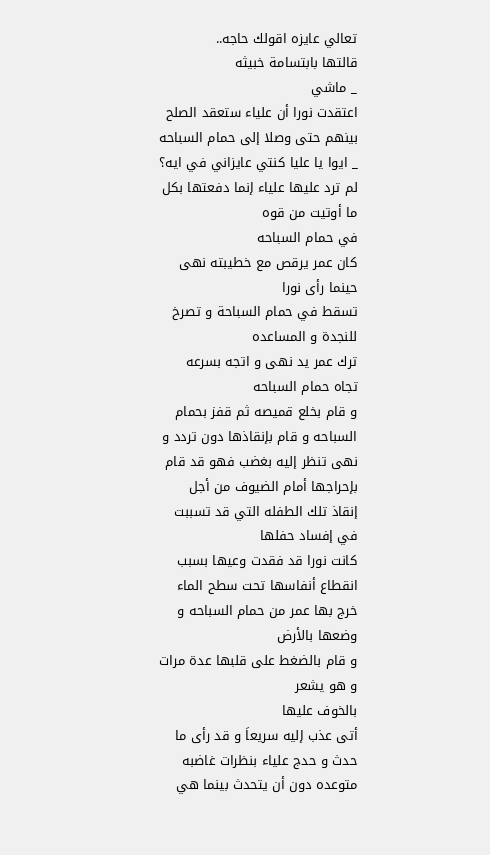تعالي عايزه اقولك حاجه..
قالتها بابتسامة خبيثه
_ ماشي
اعتقدت نورا أن علياء ستعقد الصلح بينهم حتى وصلا إلى حمام السباحه
_ ايوا يا عليا كنتي عايزاني في ايه؟
لم ترد عليها علياء إنما دفعتها بكل ما أوتيت من قوه
في حمام السباحه
كان عمر يرقص مع خطيبته نهى حينما رأى نورا
تسقط في حمام السباحة و تصرخ للنجدة و المساعده
ترك عمر يد نهى و اتجه بسرعه تجاه حمام السباحه
و قام بخلع قميصه ثم قفز بحمام السباحه و قام بإنقاذها دون تردد و نهى تنظر إليه بغضب فهو قد قام بإحراجها أمام الضيوف من أجل إنقاذ تلك الطفله التي قد تسببت في إفساد حفلها
كانت نورا قد فقدت وعيها بسبب انقطاع أنفاسها تحت سطح الماء
خرج بها عمر من حمام السباحه و وضعها بالأرض
و قام بالضغط على قلبها عدة مرات و هو يشعر
بالخوف عليها
أتى عذب إليه سريعاَ و قد رأى ما حدث و حدج علياء بنظرات غاضبه متوعده دون أن يتحدث بينما هي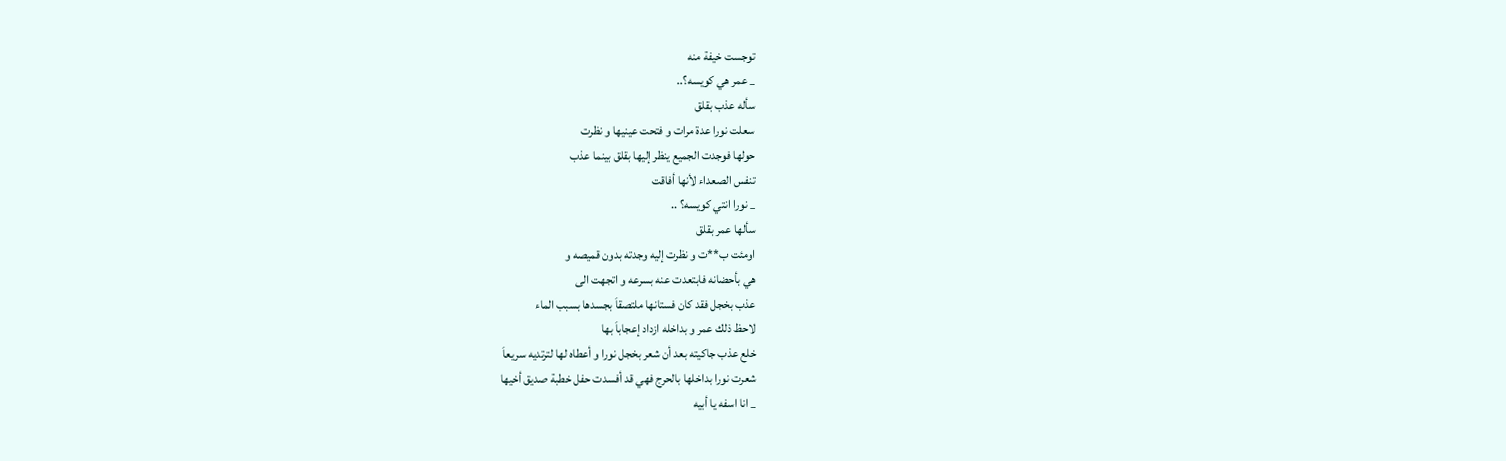توجست خيفة منه
_ عمر هي كويسه؟..
سأله عذب بقلق
سعلت نورا عدة مرات و فتحت عينيها و نظرت
حولها فوجدت الجميع ينظر إليها بقلق بينما عذب
تنفس الصعداء لأنها أفاقت
_ نورا انتي كويسه؟ ..
سألها عمر بقلق
اومئت ب**ت و نظرت إليه وجدته بدون قميصه و
هي بأحضانه فابتعدت عنه بسرعه و اتجهت الى
عذب بخجل فقد كان فستانها ملتصقاَ بجسدها بسبب الماء
لاحظ ذلك عمر و بداخله ازداد إعجاباَ بها
خلع عذب جاكيته بعد أن شعر بخجل نورا و أعطاه لها لترتديه سريعاَ
شعرت نورا بداخلها بالحرج فهي قد أفسدت حفل خطبة صديق أخيها
_ انا اسفه يا أبيه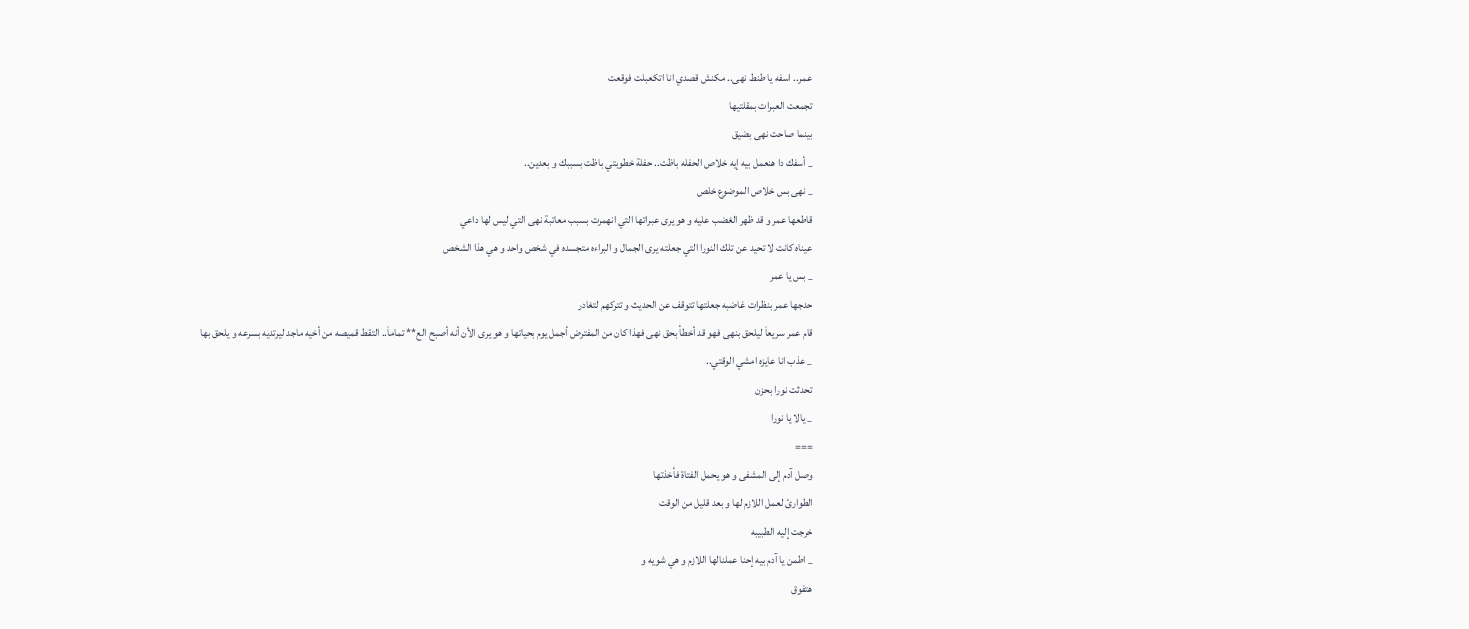عمر.. اسفه يا طنط نهى.. مكنش قصدي انا اتكعبلت فوقعت
تجمعت العبرات بمقلتيها
بينما صاحت نهى بضيق
_ أسفك دا هنعمل بيه إيه خلاص الحفله باظت.. حفلة خطوبتي باظت بسببك و بعدين..
_ نهى بس خلاص الموضوع خلص
قاطعها عمر و قد ظهر الغضب عليه و هو يرى عبراتها التي انهمرت بسبب معاتبة نهى التي ليس لها داعي
عيناه كانت لا تحيد عن تلك النورا التي جعلته يرى الجمال و البراءه متجسده في شخص واحد و هي هذا الشخص
_ بس يا عمر
حدجها عمر بنظرات غاضبه جعلتها تتوقف عن الحديث و تتركهم لتغادر
قام عمر سريعاَ ليلحق بنهى فهو قد أخطأ بحق نهى فهذا كان من المفترض أجمل يوم بحياتها و هو يرى الأن أنه أصبح الع** تماماَ.. التقط قميصه من أخيه ماجد ليرتديه بسرعه و يلحق بها
_ عذب انا عايزه امشي الوقتي..
تحدثت نورا بحزن
_ يالا يا نورا
===
وصل آدم إلى المشفى و هو يحمل الفتاة فأخذتها
الطوارئ لعمل اللازم لها و بعد قليل من الوقت
خرجت إليه الطبيبه
_ اطمن يا آدم بيه إحنا عملنالها اللازم و هي شويه و
هتفوق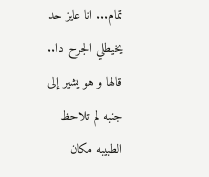تمام... انا عايز حد يخيطلي الجرح دا..
قالها و هو يشير إلى جنبه لم تلاحظ الطبيبه مكان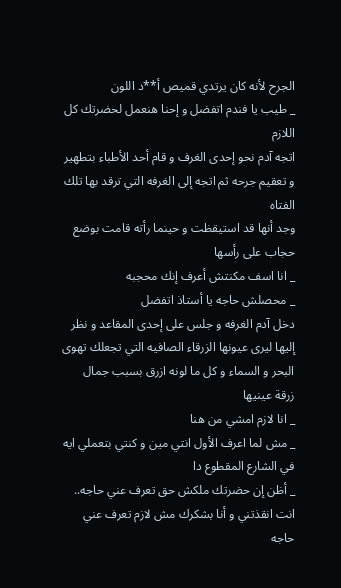الجرح لأنه كان يرتدي قميص أ**د اللون
_ طيب يا فندم اتفضل و إحنا هنعمل لحضرتك كل
اللازم
اتجه آدم نحو إحدى الغرف و قام أحد الأطباء بتطهير و تعقيم جرحه ثم اتجه إلى الغرفه التي ترقد بها تلك
الفتاه
وجد أنها قد استيقظت و حينما رأته قامت بوضع حجاب على رأسها
_ انا اسف مكنتش أعرف إنك محجبه
_ محصلش حاجه يا أستاذ اتفضل
دخل آدم الغرفه و جلس على إحدى المقاعد و نظر
إليها ليرى عيونها الزرقاء الصافيه التي تجعلك تهوى
البحر و السماء و كل ما لونه ازرق بسبب جمال
زرقة عينيها
_ انا لازم امشي من هنا
_ مش لما اعرف الأول انتي مين و كنتي بتعملي ايه
في الشارع المقطوع دا
_ أظن إن حضرتك ملكش حق تعرف عني حاجه..
انت انقذتني و أنا بشكرك مش لازم تعرف عني
حاجه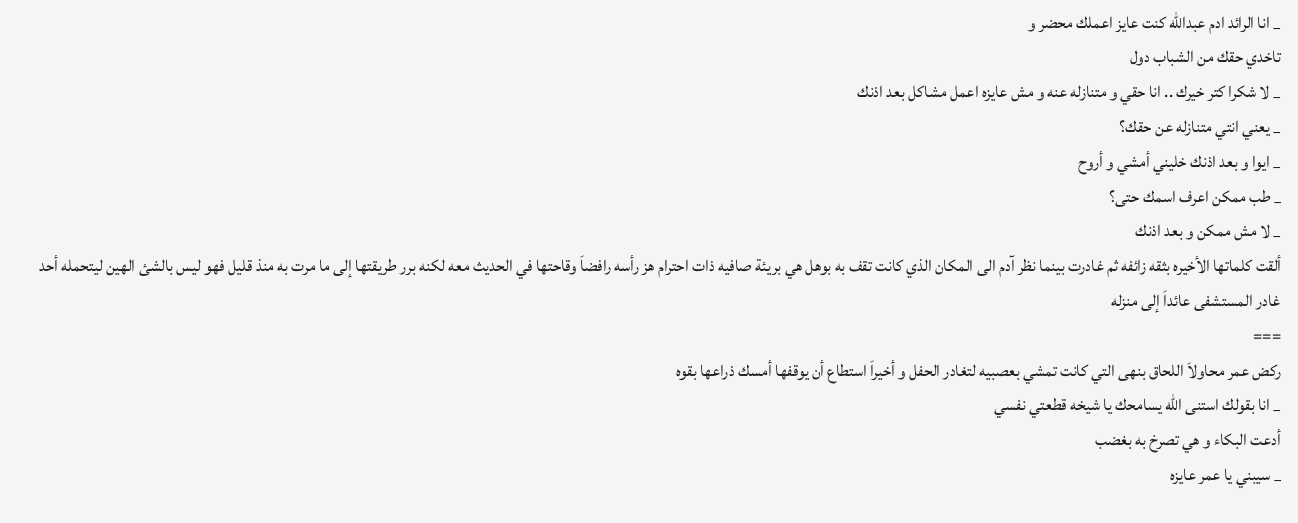_ انا الرائد ادم عبدالله كنت عايز اعملك محضر و
تاخدي حقك من الشباب دول
_ لا شكرا كتر خيرك .. انا حقي و متنازله عنه و مش عايزه اعمل مشاكل بعد اذنك
_ يعني انتي متنازله عن حقك؟
_ ايوا و بعد اذنك خليني أمشي و أروح
_ طب ممكن اعرف اسمك حتى؟
_ لا مش ممكن و بعد اذنك
ألقت كلماتها الأخيره بثقه زائفه ثم غادرت بينما نظر آدم الى المكان الذي كانت تقف به بوهل هي بريئة صافيه ذات احترام هز رأسه رافضاَ وقاحتها في الحديث معه لكنه برر طريقتها إلى ما مرت به منذ قليل فهو ليس بالشئ الهين ليتحمله أحد
غادر المستشفى عائداَ إلى منزله
===
ركض عمر محاولاَ اللحاق بنهى التي كانت تمشي بعصبيه لتغادر الحفل و أخيراَ استطاع أن يوقفها أمسك ذراعها بقوه
_ انا بقولك استنى الله يسامحك يا شيخه قطعتي نفسي
أدعت البكاء و هي تصرخ به بغضب
_ سيبني يا عمر عايزه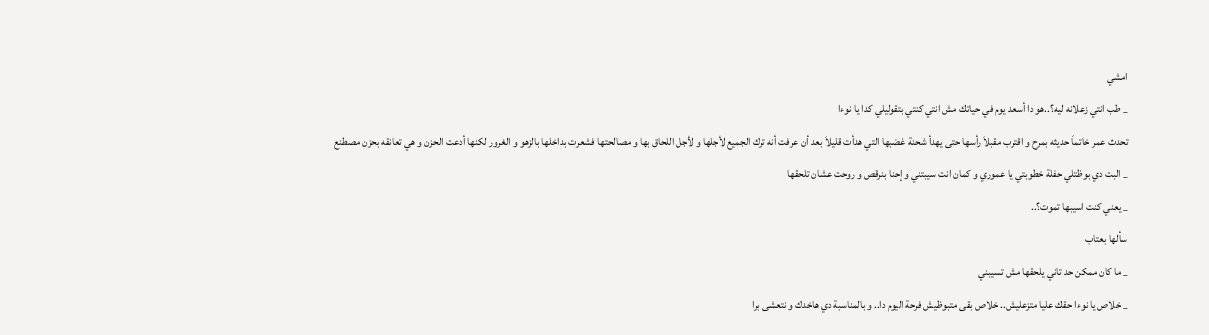امشي
_ طب انتي زعلانه ليه؟..هو دا أسعد يوم في حياتك مش انتي كنتي بتقوليلي كدا يا نوءا
تحدث عمر خاتماَ حديثه بمرح و اقترب مقبلاَ رأسها حتى يهدأ شحنة غضبها التي هدأت قليلاَ بعد أن عرفت أنه ترك الجميع لأجلها و لأجل اللحاق بها و مصالحتها فشعرت بداخلها بالزهو و الغرور لكنها أدعت الحزن و هي تعانقه بحزن مصطنع
_ البت دي بوظتلي حفلة خطوبتي يا عموري و كمان انت سيبتني و إحنا بنرقص و روحت عشان تلحقها
_ يعني كنت اسيبها تموت؟..
سألها بعتاب
_ ما كان ممكن حد تاني يلحقها مش تسيبني
_ خلاص يا نوءا حقك عليا متزعليش.. خلاص بقى متبوظيش فرحة اليوم دا.. و بالمناسبة دي هاخدك و نتعشى برا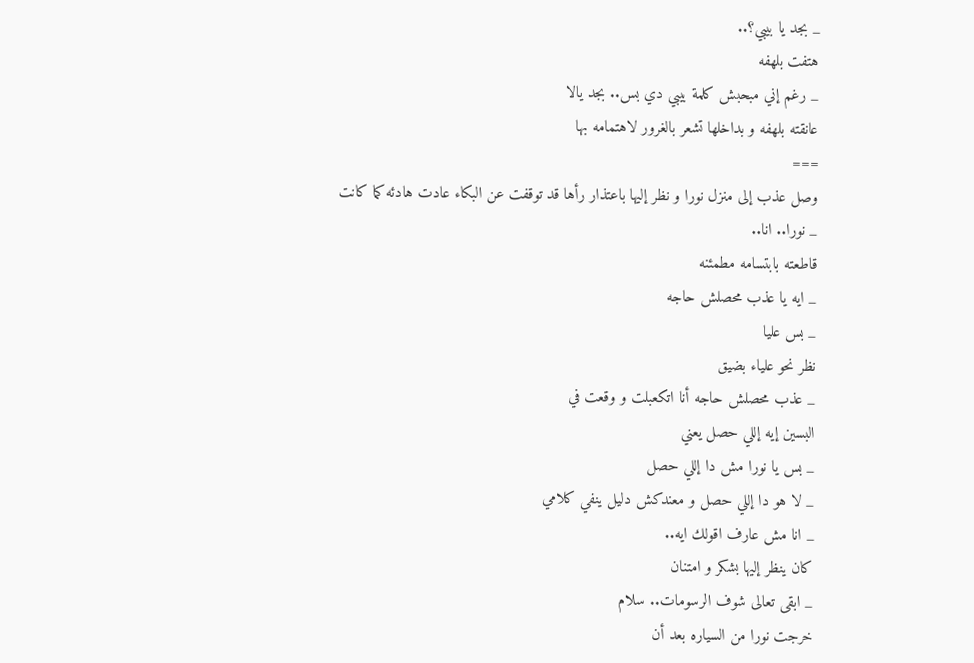_ بجد يا بيبي؟..
هتفت بلهفه
_ رغم إني مبحبش كلمة بيبي دي بس.. بجد يالا
عانقته بلهفه و بداخلها تشعر بالغرور لاهتمامه بها
===
وصل عذب إلى منزل نورا و نظر إليها باعتذار رأها قد توقفت عن البكاء عادت هادئه كما كانت
_ نورا.. انا..
قاطعته بابتسامه مطمئنه
_ ايه يا عذب محصلش حاجه
_ بس عليا
نظر نحو علياء بضيق
_ عذب محصلش حاجه أنا اتكعبلت و وقعت في
البسين إيه إللي حصل يعني
_ بس يا نورا مش دا إللي حصل
_ لا هو دا إللي حصل و معندكش دليل ينفي كلامي
_ انا مش عارف اقولك ايه..
كان ينظر إليها بشكر و امتنان
_ ابقى تعالى شوف الرسومات.. سلام
خرجت نورا من السياره بعد أن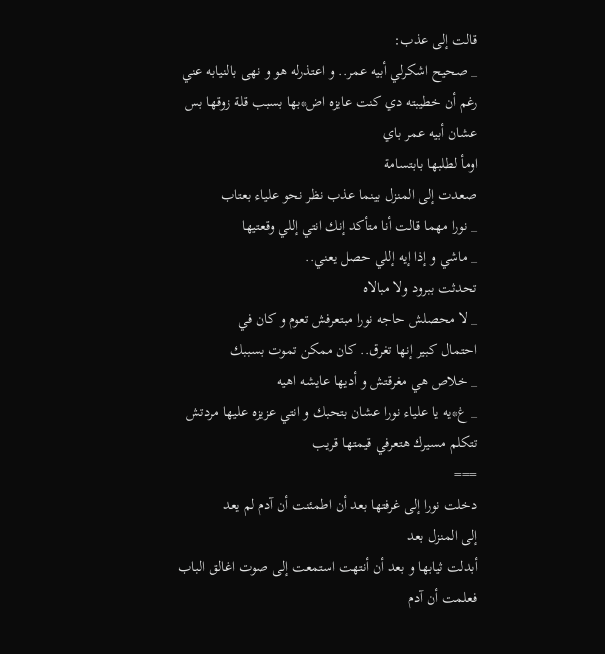قالت إلى عذب:
_ صحيح اشكرلي أبيه عمر.. و اعتذرله هو و نهى بالنيابه عني رغم أن خطيبته دي كنت عايزه اض*بها بسبب قلة زوقها بس عشان أبيه عمر باي
اومأ لطلبها بابتسامة
صعدت إلى المنزل بينما عذب نظر نحو علياء بعتاب
_ نورا مهما قالت أنا متأكد إنك انتي إللي وقعتيها
_ ماشي و إذا إيه إللي حصل يعني..
تحدثت ببرود ولا مبالاه
_ لا محصلش حاجه نورا مبتعرفش تعوم و كان في
احتمال كبير إنها تغرق.. كان ممكن تموت بسببك
_ خلاص هي مغرقتش و أديها عايشه اهيه
_ غ*يه يا علياء نورا عشان بتحبك و انتي عزيزه عليها مردتش تتكلم مسيرك هتعرفي قيمتها قريب
===
دخلت نورا إلى غرفتها بعد أن اطمئنت أن آدم لم يعد
إلى المنزل بعد
أبدلت ثيابها و بعد أن أنتهت استمعت إلى صوت اغالق الباب فعلمت أن آدم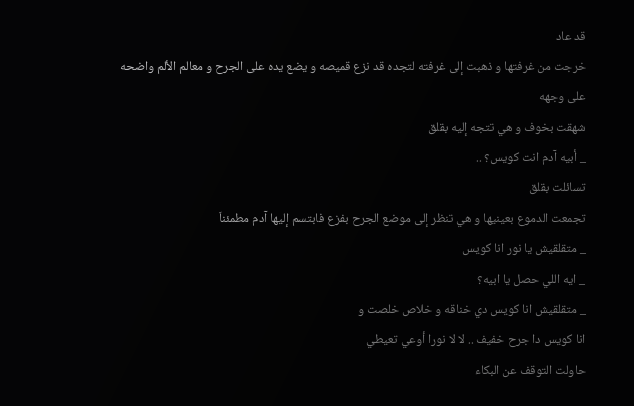قد عاد
خرجت من غرفتها و ذهبت إلى غرفته لتجده قد نزع قميصه و يضع يده على الجرح و معالم الألم واضحه على وجهه
شهقت بخوف و هي تتجه إليه بقلق
_ أبيه آدم انت كويس؟ ..
تسائلت بقلق
تجمعت الدموع بعينيها و هي تنظر إلى موضع الجرح بفزع فابتسم إليها آدم مطمئناَ
_ متقلقيش يا نور انا كويس
_ ايه اللي حصل يا ابيه؟
_ متقلقيش انا كويس دي خناقه و خلاص خلصت و
انا كويس دا جرح خفيف .. لا لا نورا أوعي تعيطي
حاولت التوقف عن البكاء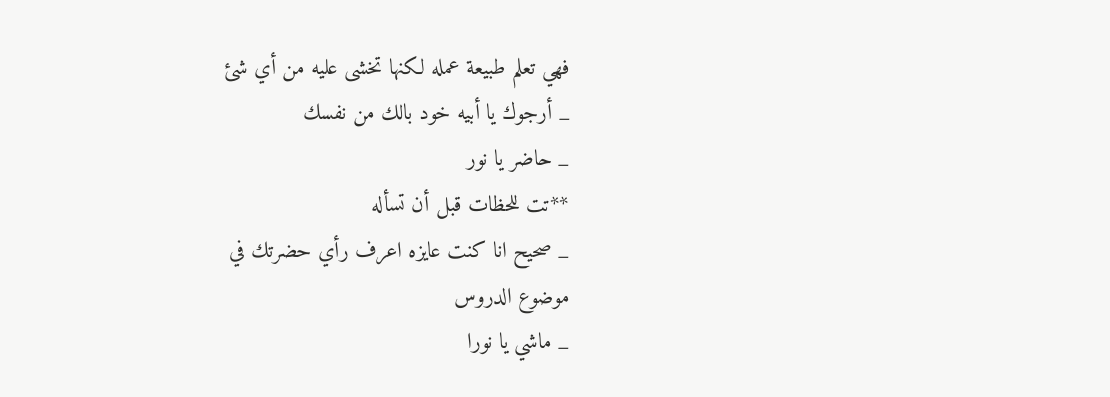فهي تعلم طبيعة عمله لكنها تخشى عليه من أي شئ
_ أرجوك يا أبيه خود بالك من نفسك
_ حاضر يا نور
**تت للحظات قبل أن تسأله
_ صحيح انا كنت عايزه اعرف رأي حضرتك في
موضوع الدروس
_ ماشي يا نورا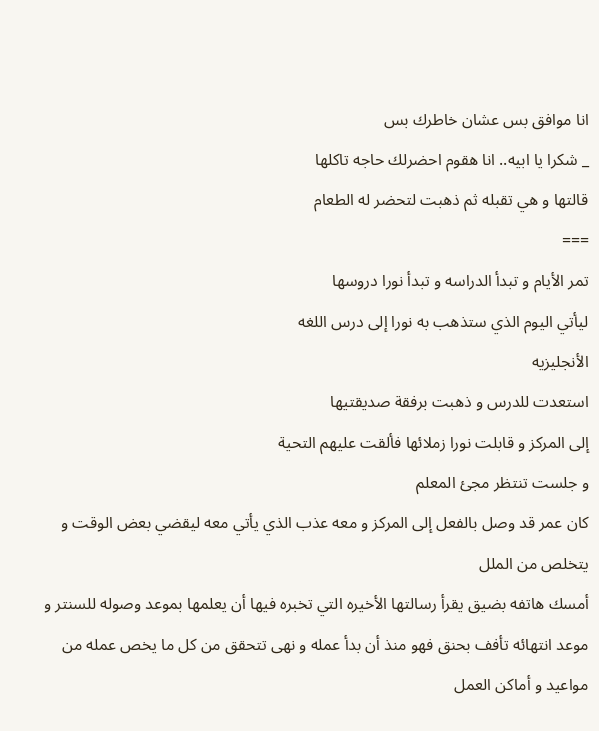انا موافق بس عشان خاطرك بس
_ شكرا يا ابيه.. انا هقوم احضرلك حاجه تاكلها
قالتها و هي تقبله ثم ذهبت لتحضر له الطعام
===
تمر الأيام و تبدأ الدراسه و تبدأ نورا دروسها
ليأتي اليوم الذي ستذهب به نورا إلى درس اللغه
الأنجليزيه
استعدت للدرس و ذهبت برفقة صديقتيها
إلى المركز و قابلت نورا زملائها فألقت عليهم التحية
و جلست تنتظر مجئ المعلم
كان عمر قد وصل بالفعل إلى المركز و معه عذب الذي يأتي معه ليقضي بعض الوقت و يتخلص من الملل
أمسك هاتفه بضيق يقرأ رسالتها الأخيره التي تخبره فيها أن يعلمها بموعد وصوله للسنتر و موعد انتهائه تأفف بحنق فهو منذ أن بدأ عمله و نهى تتحقق من كل ما يخص عمله من مواعيد و أماكن العمل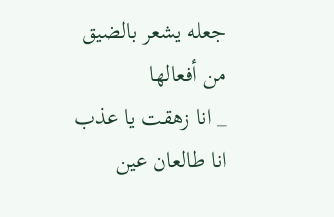جعله يشعر بالضيق من أفعالها
_ انا زهقت يا عذب انا طالعان عين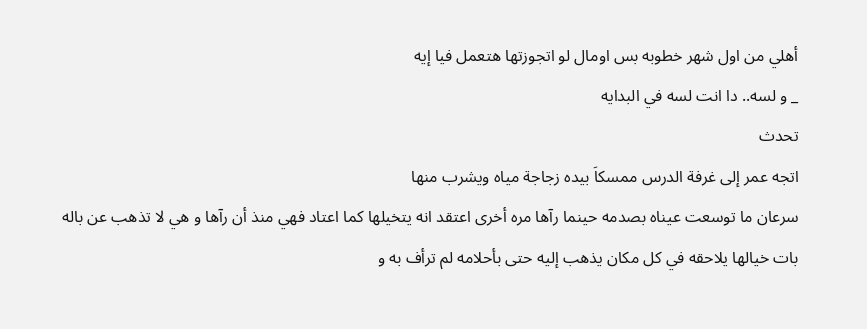أهلي من اول شهر خطوبه بس اومال لو اتجوزتها هتعمل فيا إيه
_ و لسه.. دا انت لسه في البدايه
تحدث
اتجه عمر إلى غرفة الدرس ممسكاَ بيده زجاجة مياه ويشرب منها
سرعان ما توسعت عيناه بصدمه حينما رآها مره أخرى اعتقد انه يتخيلها كما اعتاد فهي منذ أن رآها و هي لا تذهب عن باله بات خيالها يلاحقه في كل مكان يذهب إليه حتى بأحلامه لم ترأف به و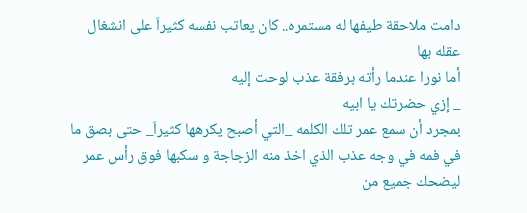دامت ملاحقة طيفها له مستمره.. كان يعاتب نفسه كثيراَ على انشغال عقله بها
أما نورا عندما رأته برفقة عذب لوحت إليه
_ إزي حضرتك يا ابيه
بمجرد أن سمع عمر تلك الكلمه _التي أصبح يكرهها كثيراَ_ حتى بصق ما في فمه في وجه عذب الذي اخذ منه الزجاجة و سكبها فوق رأس عمر ليضحك جميع من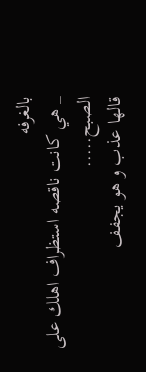بالغرفه
_ هي كانت ناقصه استظراف اهلك على الصبح.....
قالها عذب و هو يجفف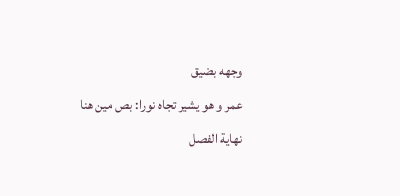وجهه بضيق
عمر و هو يشير تجاه نورا: بص مين هنا
نهاية الفصل